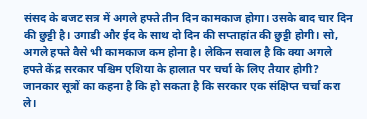संसद के बजट सत्र में अगले हफ्ते तीन दिन कामकाज होगा। उसके बाद चार दिन की छुट्टी है। उगाडी और ईद के साथ दो दिन की सप्ताहांत की छुट्टी होगी। सो, अगले हफ्ते वैसे भी कामकाज कम होना है। लेकिन सवाल है कि क्या अगले हफ्ते केंद्र सरकार पश्चिम एशिया के हालात पर चर्चा के लिए तैयार होगी? जानकार सूत्रों का कहना है कि हो सकता है कि सरकार एक संक्षिप्त चर्चा करा ले।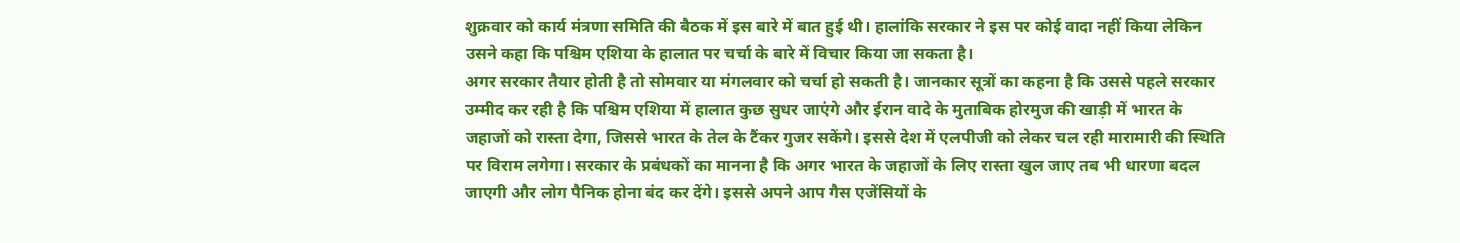शुक्रवार को कार्य मंत्रणा समिति की बैठक में इस बारे में बात हुई थी। हालांकि सरकार ने इस पर कोई वादा नहीं किया लेकिन उसने कहा कि पश्चिम एशिया के हालात पर चर्चा के बारे में विचार किया जा सकता है।
अगर सरकार तैयार होती है तो सोमवार या मंगलवार को चर्चा हो सकती है। जानकार सूत्रों का कहना है कि उससे पहले सरकार उम्मीद कर रही है कि पश्चिम एशिया में हालात कुछ सुधर जाएंगे और ईरान वादे के मुताबिक होरमुज की खाड़ी में भारत के जहाजों को रास्ता देगा, जिससे भारत के तेल के टैंकर गुजर सकेंगे। इससे देश में एलपीजी को लेकर चल रही मारामारी की स्थिति पर विराम लगेगा। सरकार के प्रबंधकों का मानना है कि अगर भारत के जहाजों के लिए रास्ता खुल जाए तब भी धारणा बदल जाएगी और लोग पैनिक होना बंद कर देंगे। इससे अपने आप गैस एजेंसियों के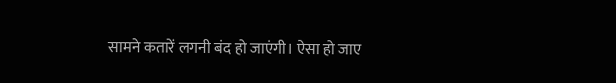सामने कतारें लगनी बंद हो जाएंगी। ऐसा हो जाए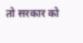तो सरकार को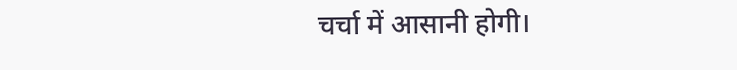चर्चा में आसानी होगी।